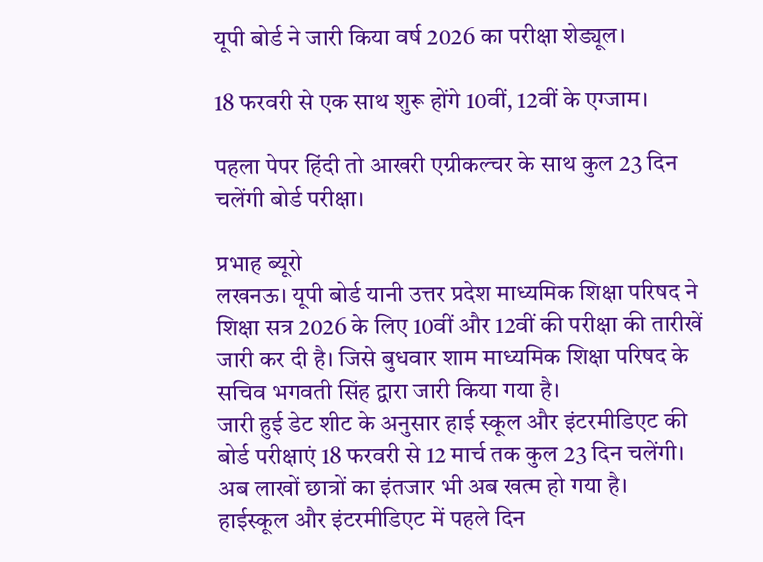यूपी बोर्ड ने जारी किया वर्ष 2026 का परीक्षा शेड्यूल।

18 फरवरी से एक साथ शुरू होंगे 10वीं, 12वीं के एग्जाम।

पहला पेपर हिंदी तो आखरी एग्रीकल्चर के साथ कुल 23 दिन चलेंगी बोर्ड परीक्षा।

प्रभाह ब्यूरो
लखनऊ। यूपी बोर्ड यानी उत्तर प्रदेश माध्यमिक शिक्षा परिषद ने शिक्षा सत्र 2026 के लिए 10वीं और 12वीं की परीक्षा की तारीखें जारी कर दी है। जिसे बुधवार शाम माध्यमिक शिक्षा परिषद के सचिव भगवती सिंह द्वारा जारी किया गया है।
जारी हुई डेट शीट के अनुसार हाई स्कूल और इंटरमीडिएट की बोर्ड परीक्षाएं 18 फरवरी से 12 मार्च तक कुल 23 दिन चलेंगी। अब लाखों छात्रों का इंतजार भी अब खत्म हो गया है।
हाईस्कूल और इंटरमीडिएट में पहले दिन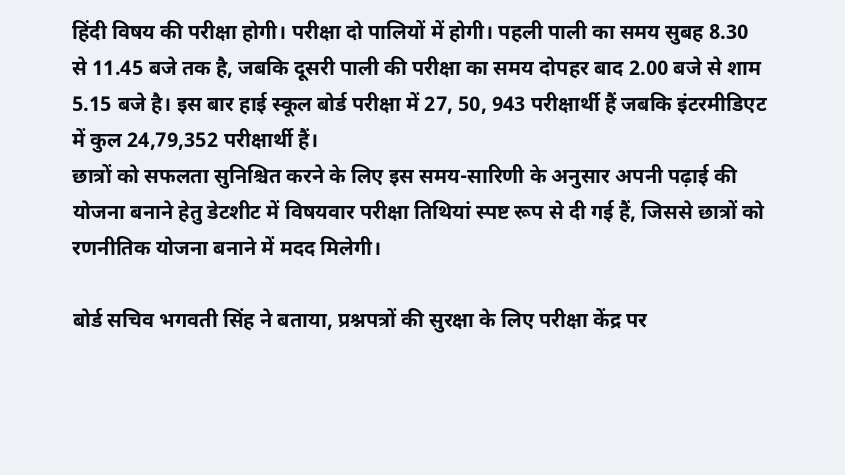हिंदी विषय की परीक्षा होगी। परीक्षा दो पालियों में होगी। पहली पाली का समय सुबह 8.30 से 11.45 बजे तक है, जबकि दूसरी पाली की परीक्षा का समय दोपहर बाद 2.00 बजे से शाम 5.15 बजे है। इस बार हाई स्कूल बोर्ड परीक्षा में 27, 50, 943 परीक्षार्थी हैं जबकि इंटरमीडिएट में कुल 24,79,352 परीक्षार्थी हैं।
छात्रों को सफलता सुनिश्चित करने के लिए इस समय-सारिणी के अनुसार अपनी पढ़ाई की योजना बनाने हेतु डेटशीट में विषयवार परीक्षा तिथियां स्पष्ट रूप से दी गई हैं, जिससे छात्रों को रणनीतिक योजना बनाने में मदद मिलेगी।

बोर्ड सचिव भगवती सिंह ने बताया, प्रश्नपत्रों की सुरक्षा के लिए परीक्षा केंद्र पर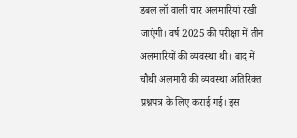डबल लॉ वाली चार अलमारियां रखी जाएंगी। वर्ष 2025 की परीक्षा में तीन अलमारियों की व्यवस्था थी। बाद में चौथी अलमारी की व्यवस्था अतिरिक्त प्रश्नपत्र के लिए कराई गई। इस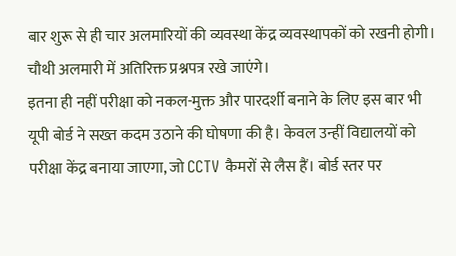बार शुरू से ही चार अलमारियों की व्यवस्था केंद्र व्यवस्थापकों को रखनी होगी। चौथी अलमारी में अतिरिक्त प्रश्नपत्र रखे जाएंगे।
इतना ही नहीं परीक्षा को नकल-मुक्त और पारदर्शी बनाने के लिए इस बार भी यूपी बोर्ड ने सख्त कदम उठाने की घोषणा की है। केवल उन्हीं विद्यालयों को परीक्षा केंद्र बनाया जाएगा, जो CCTV कैमरों से लैस हैं। बोर्ड स्तर पर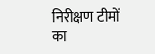निरीक्षण टीमों का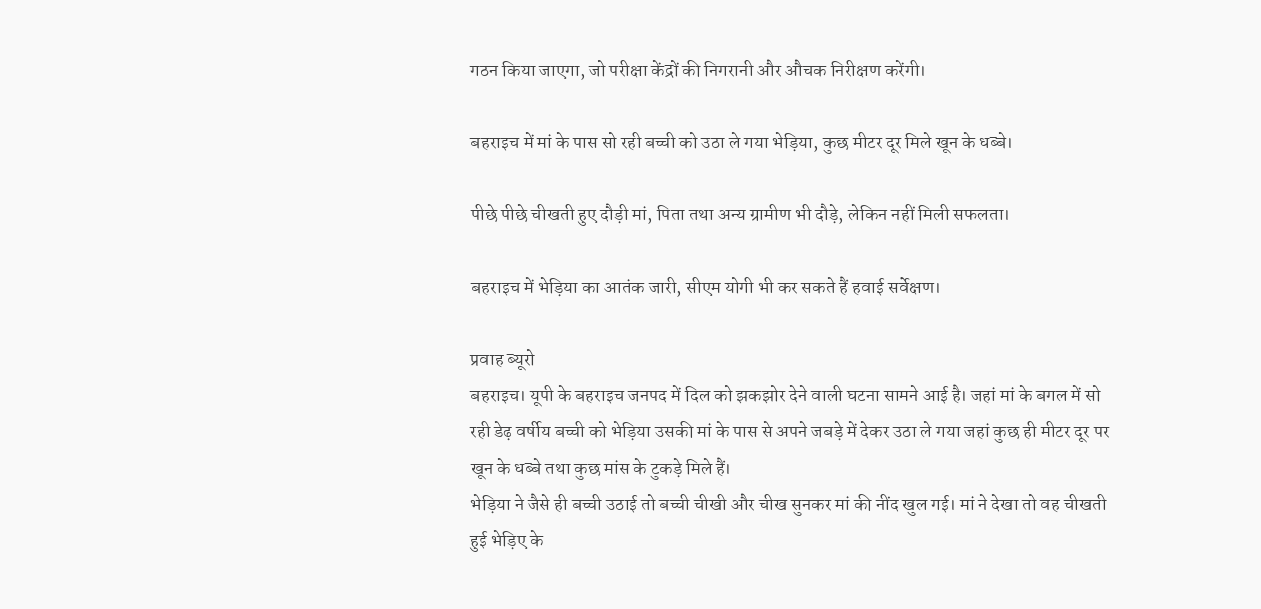गठन किया जाएगा, जो परीक्षा केंद्रों की निगरानी और औचक निरीक्षण करेंगी।

बहराइच में मां के पास सो रही बच्ची को उठा ले गया भेड़िया, कुछ मीटर दूर मिले खून के धब्बे।

पीछे पीछे चीखती हुए दौड़ी मां, पिता तथा अन्य ग्रामीण भी दौड़े, लेकिन नहीं मिली सफलता।

बहराइच में भेड़िया का आतंक जारी, सीएम योगी भी कर सकते हैं हवाई सर्वेक्षण।

प्रवाह ब्यूरो
बहराइच। यूपी के बहराइच जनपद में दिल को झकझोर देने वाली घटना सामने आई है। जहां मां के बगल में सो रही डेढ़ वर्षीय बच्ची को भेड़िया उसकी मां के पास से अपने जबड़े में देकर उठा ले गया जहां कुछ ही मीटर दूर पर खून के धब्बे तथा कुछ मांस के टुकड़े मिले हैं।
भेड़िया ने जैसे ही बच्ची उठाई तो बच्ची चीखी और चीख सुनकर मां की नींद खुल गई। मां ने देखा तो वह चीखती हुई भेड़िए के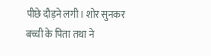पीछे दौड़ने लगी। शोर सुनकर बच्ची के पिता तथा ने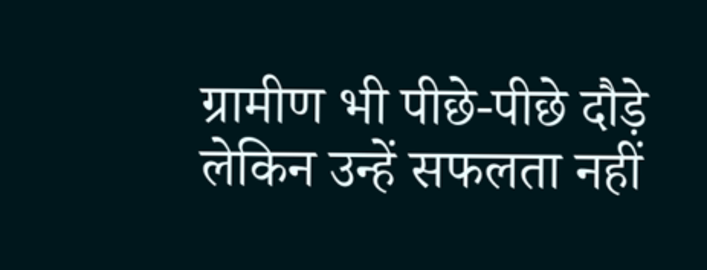ग्रामीण भी पीछे-पीछे दौड़े लेकिन उन्हें सफलता नहीं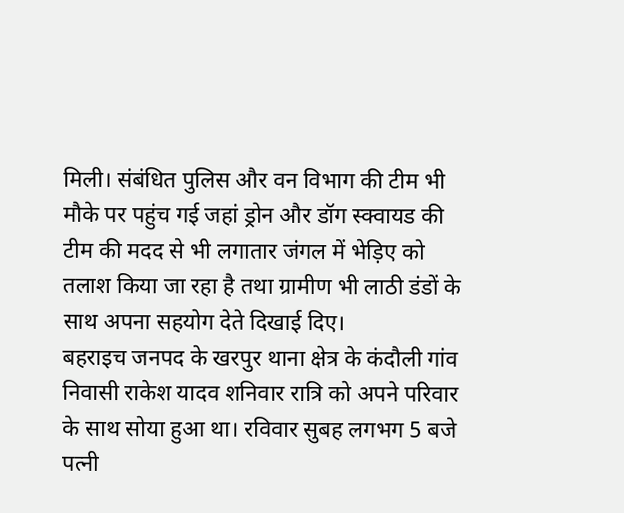मिली। संबंधित पुलिस और वन विभाग की टीम भी मौके पर पहुंच गई जहां ड्रोन और डॉग स्क्वायड की टीम की मदद से भी लगातार जंगल में भेड़िए को तलाश किया जा रहा है तथा ग्रामीण भी लाठी डंडों के साथ अपना सहयोग देते दिखाई दिए।
बहराइच जनपद के खरपुर थाना क्षेत्र के कंदौली गांव निवासी राकेश यादव शनिवार रात्रि को अपने परिवार के साथ सोया हुआ था। रविवार सुबह लगभग 5 बजे पत्नी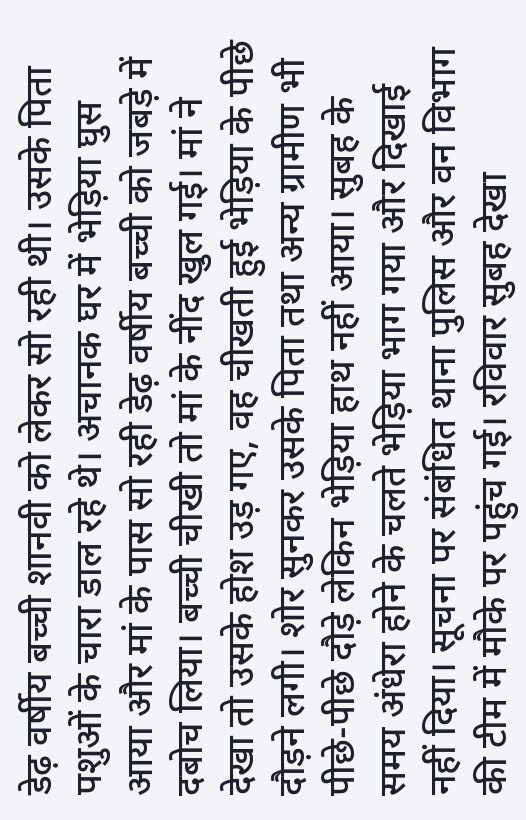डेढ़ वर्षीय बच्ची शानवी को लेकर सो रही थी। उसके पिता पशुओं के चारा डाल रहे थे। अचानक घर में भेड़िया घुस आया और मां के पास सो रही डेढ़ वर्षीय बच्ची को जबड़े में दबोच लिया। बच्ची चीखी तो मां के नींद खुल गई। मां ने देखा तो उसके होश उड़ गए, वह चीखती हुई भेड़िया के पीछे दौड़ने लगी। शोर सुनकर उसके पिता तथा अन्य ग्रामीण भी पीछे-पीछे दौड़े लेकिन भेड़िया हाथ नहीं आया। सुबह के समय अंधेरा होने के चलते भेड़िया भाग गया और दिखाई नहीं दिया। सूचना पर संबंधित थाना पुलिस और वन विभाग की टीम में मौके पर पहुंच गई। रविवार सुबह देखा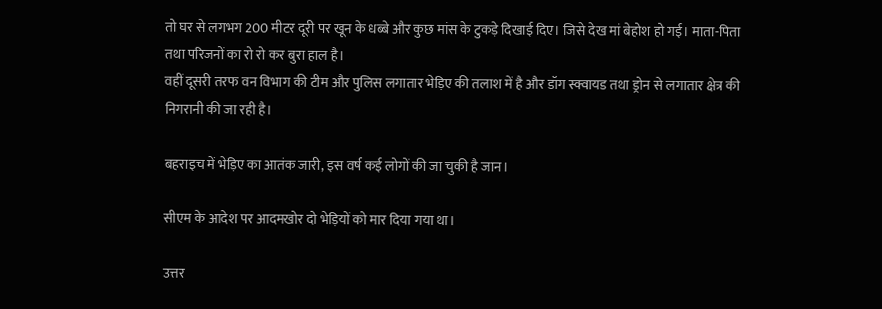तो घर से लगभग 200 मीटर दूरी पर खून के धब्बे और कुछ मांस के टुकड़े दिखाई दिए। जिसे देख मां बेहोश हो गई। माता-पिता तथा परिजनों का रो रो कर बुरा हाल है।
वहीं दूसरी तरफ वन विभाग की टीम और पुलिस लगातार भेड़िए की तलाश में है और डॉग स्क्वायड तथा ड्रोन से लगातार क्षेत्र की निगरानी की जा रही है।

बहराइच में भेड़िए का आतंक जारी, इस वर्ष कई लोगों की जा चुकी है जान।

सीएम के आदेश पर आदमखोर दो भेड़ियों को मार दिया गया था।

उत्तर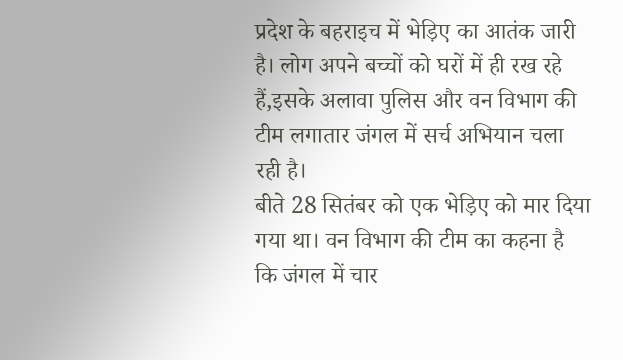प्रदेश के बहराइच में भेड़िए का आतंक जारी है। लोग अपने बच्चों को घरों में ही रख रहे हैं,इसके अलावा पुलिस और वन विभाग की टीम लगातार जंगल में सर्च अभियान चला रही है।
बीते 28 सितंबर को एक भेड़िए को मार दिया गया था। वन विभाग की टीम का कहना है कि जंगल में चार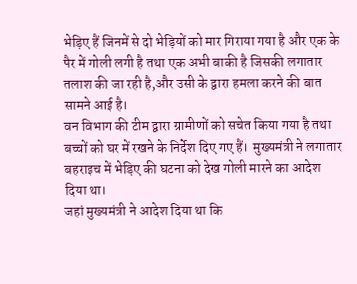भेड़िए हैं जिनमें से दो भेड़ियों को मार गिराया गया है और एक के पैर में गोली लगी है तथा एक अभी बाकी है जिसकी लगातार तलाश की जा रही है,और उसी के द्वारा हमला करने की बात सामने आई है।
वन विभाग की टीम द्वारा ग्रामीणों को सचेत किया गया है तथा बच्चों को घर में रखने के निर्देश दिए गए हैं।  मुख्यमंत्री ने लगातार बहराइच में भेड़िए की घटना को देख गोली मारने का आदेश दिया था।
जहां मुख्यमंत्री ने आदेश दिया था कि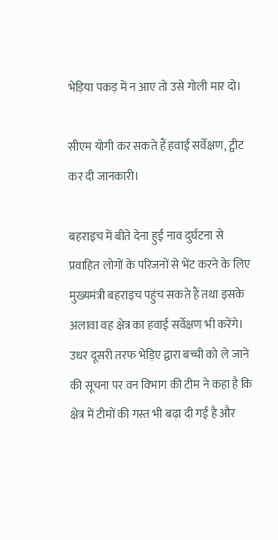भेड़िया पकड़ में न आए तो उसे गोली मार दो।

सीएम योगी कर सकते हैं हवाई सर्वेक्षण, ट्वीट कर दी जानकारी।

बहराइच में बीते देना हुई नाव दुर्घटना से प्रवाहित लोगों के परिजनों से भेंट करने के लिए मुख्यमंत्री बहराइच पहुंच सकते हैं तथा इसके अलावा वह क्षेत्र का हवाई सर्वेक्षण भी करेंगे।
उधर दूसरी तरफ भेड़िए द्वारा बच्ची को ले जाने की सूचना पर वन विभाग की टीम ने कहा है कि क्षेत्र में टीमों की गस्त भी बढ़ा दी गई है और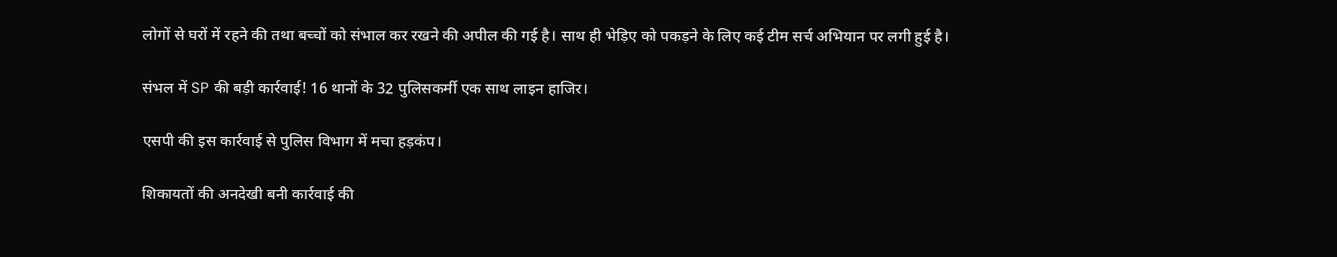लोगों से घरों में रहने की तथा बच्चों को संभाल कर रखने की अपील की गई है। साथ ही भेड़िए को पकड़ने के लिए कई टीम सर्च अभियान पर लगी हुई है।

संभल में SP की बड़ी कार्रवाई! 16 थानों के 32 पुलिसकर्मी एक साथ लाइन हाजिर।

एसपी की इस कार्रवाई से पुलिस विभाग में मचा हड़कंप।

शिकायतों की अनदेखी बनी कार्रवाई की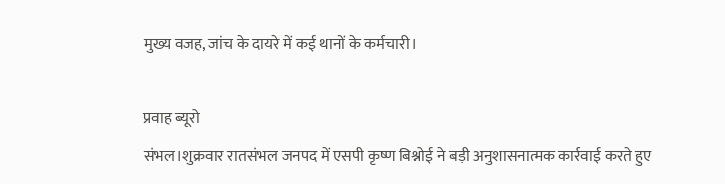मुख्य वजह, जांच के दायरे में कई थानों के कर्मचारी।

प्रवाह ब्यूरो
संभल।शुक्रवार रातसंभल जनपद में एसपी कृष्ण बिश्नोई ने बड़ी अनुशासनात्मक कार्रवाई करते हुए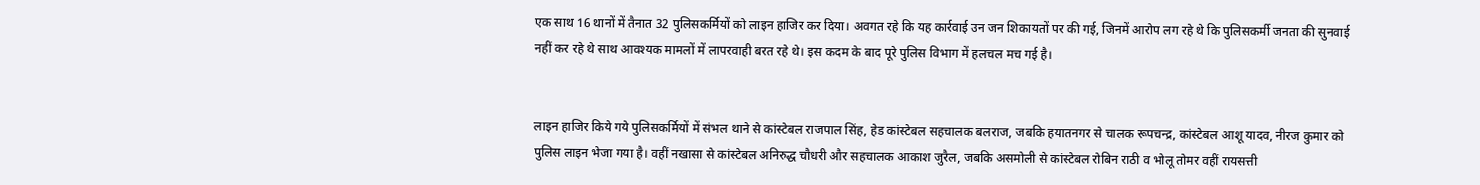एक साथ 16 थानों में तैनात 32 पुलिसकर्मियों को लाइन हाजिर कर दिया। अवगत रहे कि यह कार्रवाई उन जन शिकायतों पर की गई, जिनमें आरोप लग रहे थे कि पुलिसकर्मी जनता की सुनवाई नहीं कर रहे थे साथ आवश्यक मामलों में लापरवाही बरत रहे थे। इस कदम के बाद पूरे पुलिस विभाग में हलचल मच गई है।


लाइन हाजिर किये गये पुलिसकर्मियों में संभल थाने से कांस्टेबल राजपाल सिंह, हेड कांस्टेबल सहचालक बलराज, जबकि हयातनगर से चालक रूपचन्द्र, कांस्टेबल आशू यादव, नीरज कुमार को पुलिस लाइन भेजा गया है। वहीं नखासा से कांस्टेबल अनिरुद्ध चौधरी और सहचालक आकाश जुरैल, जबकि असमोली से कांस्टेबल रोबिन राठी व भोलू तोमर वहीं रायसत्ती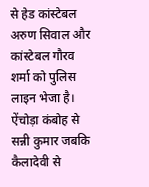से हेड कांस्टेबल अरुण सिवाल और कांस्टेबल गौरव शर्मा को पुलिस लाइन भेजा है।
ऐंचोड़ा कंबोह से सन्नी कुमार जबकि कैलादेवी से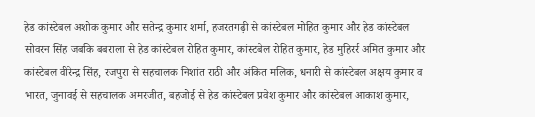हेड कांस्टेबल अशोक कुमार और सतेन्द्र कुमार शर्मा, हजरतगढ़ी से कांस्टेबल मोहित कुमार और हेड कांस्टेबल सोवरन सिंह जबकि बबराला से हेड कांस्टेबल रोहित कुमार, कांस्टबेल रोहित कुमार, हेड मुहिरर्र अमित कुमार और कांस्टेबल वीरेन्द्र सिंह, रजपुरा से सहचालक निशांत राठी और अंकित मलिक, धनारी से कांस्टेबल अक्षय कुमार व भारत, जुनावई से सहचालक अमरजीत, बहजोई से हेड कांस्टेबल प्रवेश कुमार और कांस्टेबल आकाश कुमार,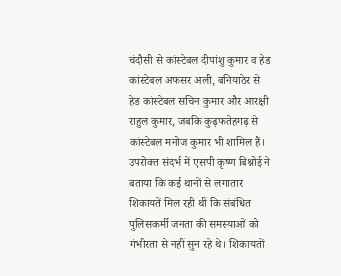चंदौसी से कांस्टेबल दीपांशु कुमार व हेड कांस्टेबल अफसर अली, बनियाठेर से हेड कांस्टेबल सचिन कुमार और आरक्षी राहुल कुमार, जबकि कुढ़फतेहगढ़ से कांस्टेबल मनोज कुमार भी शामिल हैं।
उपरोक्त संदर्भ में एसपी कृष्ण बिश्नोई ने बताया कि कई थानों से लगातार शिकायतें मिल रही थीं कि संबंधित पुलिसकर्मी जनता की समस्याओं को गंभीरता से नहीं सुन रहे थे। शिकायतों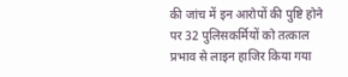की जांच में इन आरोपों की पुष्टि होने पर 32 पुलिसकर्मियों को तत्काल प्रभाव से लाइन हाजिर किया गया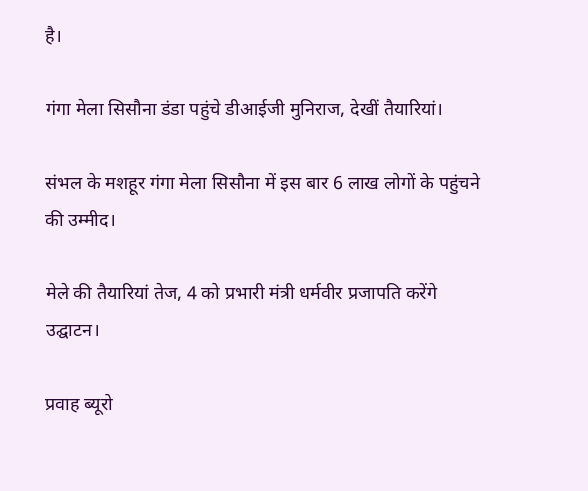है।

गंगा मेला सिसौना डंडा पहुंचे डीआईजी मुनिराज, देखीं तैयारियां।

संभल के मशहूर गंगा मेला सिसौना में इस बार 6 लाख लोगों के पहुंचने की उम्मीद।

मेले की तैयारियां तेज, 4 को प्रभारी मंत्री धर्मवीर प्रजापति करेंगे उद्घाटन।

प्रवाह ब्यूरो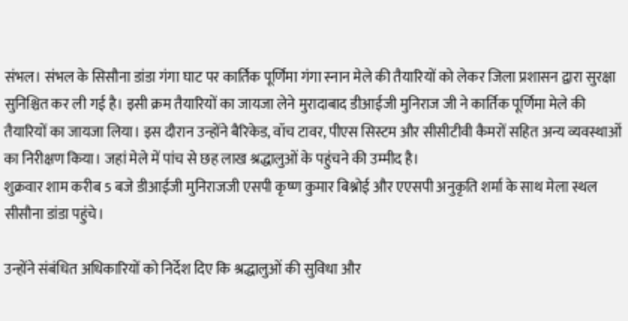संभल। संभल के सिसौना डांडा गंगा घाट पर कार्तिक पूर्णिमा गंगा स्नान मेले की तैयारियों को लेकर जिला प्रशासन द्वारा सुरक्षा सुनिश्चित कर ली गई है। इसी क्रम तैयारियों का जायजा लेने मुरादाबाद डीआईजी मुनिराज जी ने कार्तिक पूर्णिमा मेले की तैयारियों का जायजा लिया। इस दौरान उन्होंने बैरिकेड, वॉच टावर, पीएस सिस्टम और सीसीटीवी कैमरों सहित अन्य व्यवस्थाओं का निरीक्षण किया। जहां मेले में पांच से छह लाख श्रद्धालुओं के पहुंचने की उम्मीद है।
शुक्रवार शाम करीब 5 बजे डीआईजी मुनिराजजी एसपी कृष्ण कुमार बिश्नोई और एएसपी अनुकृति शर्मा के साथ मेला स्थल सीसौना डांडा पहुंचे।

उन्होंने संबंधित अधिकारियों को निर्देश दिए कि श्रद्धालुओं की सुविधा और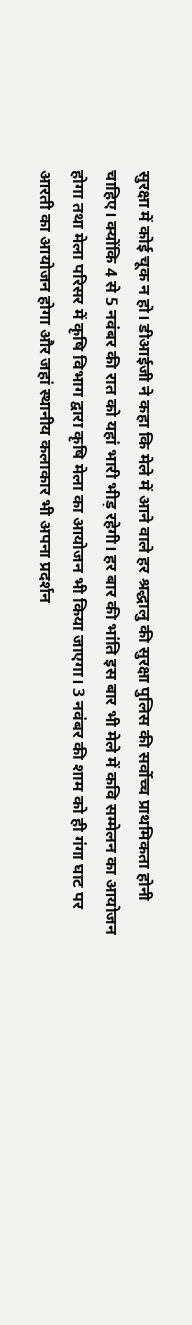सुरक्षा में कोई चूक न हो। डीआईजी ने कहा कि मेले में आने वाले हर श्रद्धालु की सुरक्षा पुलिस की सर्वोच्च प्राथमिकता होनी चाहिए। क्योंकि 4 से 5 नवंबर की रात को यहां भारी भीड़ रहेगी। हर बार की भांति इस बार भी मेले में कवि सम्मेलन का आयोजन होगा तथा मेला परिसर में कृषि विभाग द्वारा कृषि मेला का आयोजन भी किया जाएगा। 3 नवंबर की शाम को ही गंगा घाट पर आरती का आयोजन होगा और जहां स्थानीय कलाकार भी अपना प्रदर्शन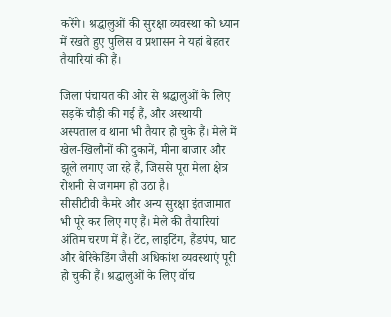करेंगे। श्रद्धालुओं की सुरक्षा व्यवस्था को ध्यान में रखते हुए पुलिस व प्रशासन ने यहां बेहतर तैयारियां की हैं।

जिला पंचायत की ओर से श्रद्धालुओं के लिए सड़कें चौड़ी की गई हैं, और अस्थायी अस्पताल व थाना भी तैयार हो चुके हैं। मेले में खेल-खिलौनों की दुकानें, मीना बाजार और झूले लगाए जा रहे हैं, जिससे पूरा मेला क्षेत्र रोशनी से जगमग हो उठा है।
सीसीटीवी कैमरे और अन्य सुरक्षा इंतजामात भी पूरे कर लिए गए हैं। मेले की तैयारियां अंतिम चरण में हैं। टेंट, लाइटिंग, हैंडपंप, घाट और बेरिकेडिंग जैसी अधिकांश व्यवस्थाएं पूरी हो चुकी हैं। श्रद्धालुओं के लिए वॉच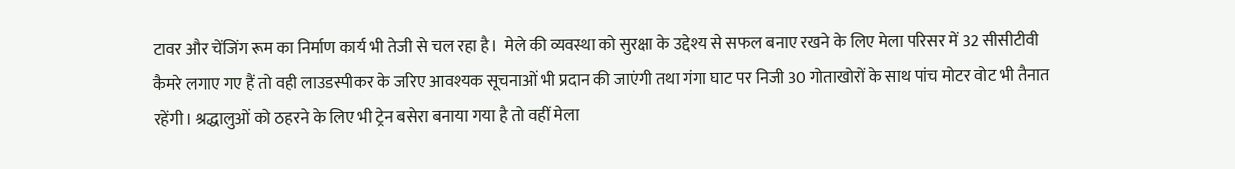टावर और चेंजिंग रूम का निर्माण कार्य भी तेजी से चल रहा है।  मेले की व्यवस्था को सुरक्षा के उद्देश्य से सफल बनाए रखने के लिए मेला परिसर में 32 सीसीटीवी कैमरे लगाए गए हैं तो वही लाउडस्पीकर के जरिए आवश्यक सूचनाओं भी प्रदान की जाएंगी तथा गंगा घाट पर निजी 30 गोताखोरों के साथ पांच मोटर वोट भी तैनात रहेंगी। श्रद्धालुओं को ठहरने के लिए भी ट्रेन बसेरा बनाया गया है तो वहीं मेला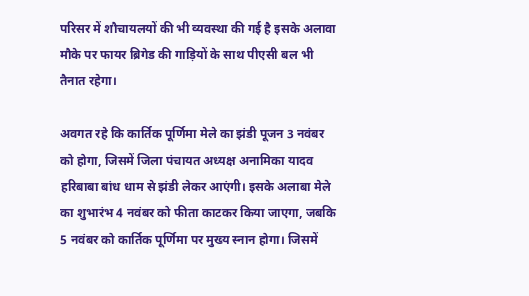परिसर में शौचायलयों की भी व्यवस्था की गई है इसके अलावा मौके पर फायर ब्रिगेड की गाड़ियों के साथ पीएसी बल भी तैनात रहेगा।

अवगत रहे कि कार्तिक पूर्णिमा मेले का झंडी पूजन 3 नवंबर को होगा, जिसमें जिला पंचायत अध्यक्ष अनामिका यादव हरिबाबा बांध धाम से झंडी लेकर आएंगी। इसके अलाबा मेले का शुभारंभ 4 नवंबर को फीता काटकर किया जाएगा, जबकि 5 नवंबर को कार्तिक पूर्णिमा पर मुख्य स्नान होगा। जिसमें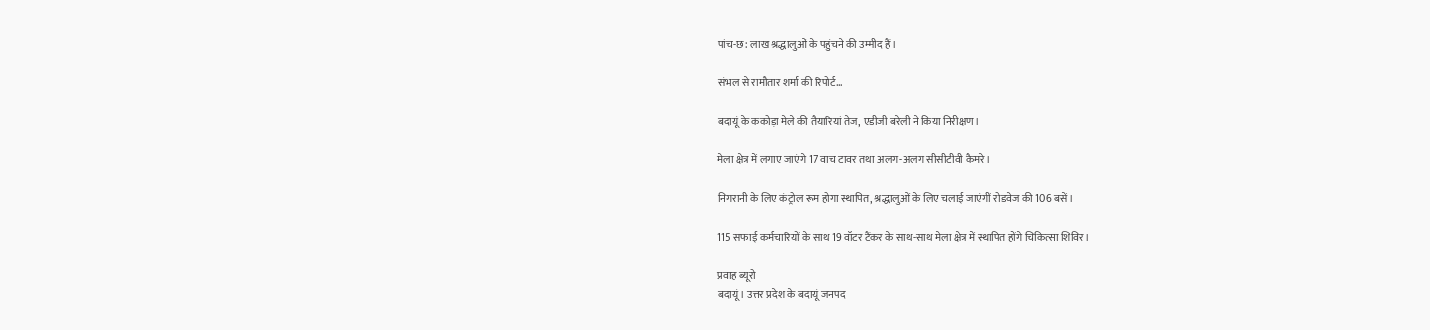पांच-छ: लाख श्रद्धालुओं के पहुंचने की उम्मीद हैं।

संभल से रामौतार शर्मा की रिपोर्ट…

बदायूं के ककोड़ा मेले की तैयारियां तेज, एडीजी बरेली ने किया निरीक्षण।

मेला क्षेत्र में लगाए जाएंगे 17 वाच टावर तथा अलग-अलग सीसीटीवी कैमरे।

निगरानी के लिए कंट्रोल रूम होगा स्थापित, श्रद्धालुओं के लिए चलाई जाएंगीं रोडवेज की 106 बसें।

115 सफाई कर्मचारियों के साथ 19 वॉटर टैंकर के साथ-साथ मेला क्षेत्र में स्थापित होंगे चिकित्सा शिविर।

प्रवाह ब्यूरो
बदायूं। उत्तर प्रदेश के बदायूं जनपद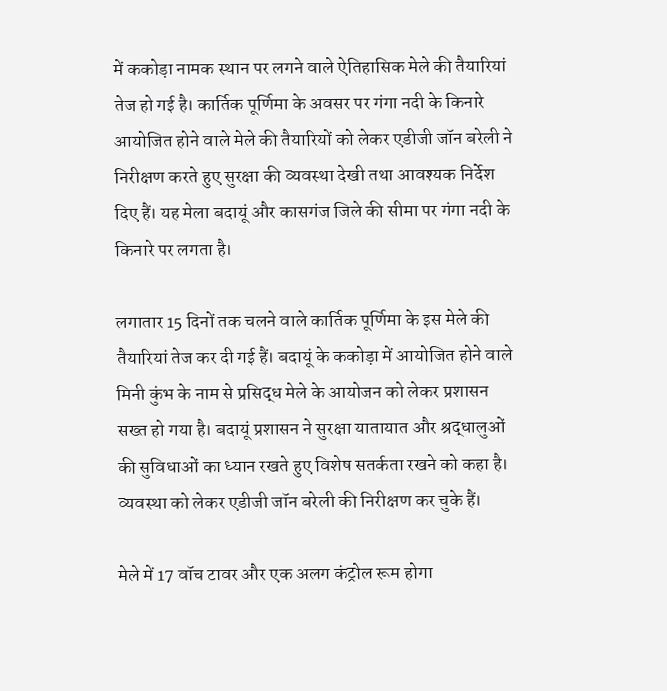में ककोड़ा नामक स्थान पर लगने वाले ऐतिहासिक मेले की तैयारियां तेज हो गई है। कार्तिक पूर्णिमा के अवसर पर गंगा नदी के किनारे आयोजित होने वाले मेले की तैयारियों को लेकर एडीजी जॉन बरेली ने निरीक्षण करते हुए सुरक्षा की व्यवस्था देखी तथा आवश्यक निर्देश दिए हैं। यह मेला बदायूं और कासगंज जिले की सीमा पर गंगा नदी के किनारे पर लगता है।

लगातार 15 दिनों तक चलने वाले कार्तिक पूर्णिमा के इस मेले की तैयारियां तेज कर दी गई हैं। बदायूं के ककोड़ा में आयोजित होने वाले मिनी कुंभ के नाम से प्रसिद्ध मेले के आयोजन को लेकर प्रशासन सख्त हो गया है। बदायूं प्रशासन ने सुरक्षा यातायात और श्रद्धालुओं की सुविधाओं का ध्यान रखते हुए विशेष सतर्कता रखने को कहा है। व्यवस्था को लेकर एडीजी जॉन बरेली की निरीक्षण कर चुके हैं।

मेले में 17 वॉच टावर और एक अलग कंट्रोल रूम होगा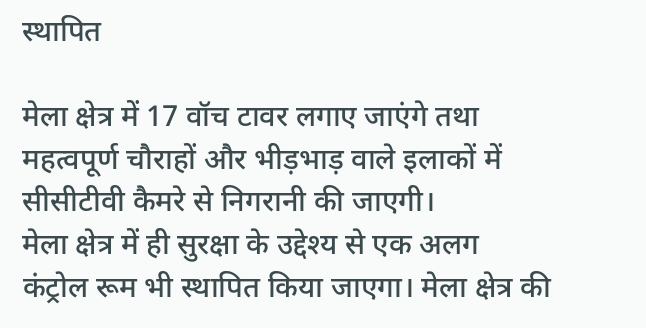स्थापित

मेला क्षेत्र में 17 वॉच टावर लगाए जाएंगे तथा महत्वपूर्ण चौराहों और भीड़भाड़ वाले इलाकों में सीसीटीवी कैमरे से निगरानी की जाएगी।
मेला क्षेत्र में ही सुरक्षा के उद्देश्य से एक अलग कंट्रोल रूम भी स्थापित किया जाएगा। मेला क्षेत्र की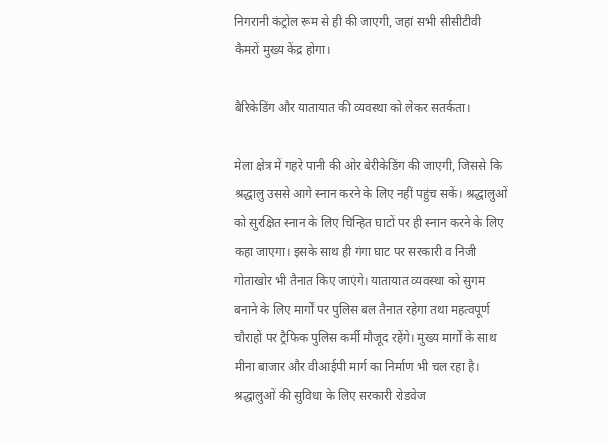निगरानी कंट्रोल रूम से ही की जाएगी, जहां सभी सीसीटीवी कैमरों मुख्य केंद्र होगा।

बैरिकेडिंग और यातायात की व्यवस्था को लेकर सतर्कता।

मेला क्षेत्र में गहरे पानी की ओर बेरीकेडिंग की जाएगी, जिससे कि श्रद्धालु उससे आगे स्नान करने के लिए नहीं पहुंच सकें। श्रद्धालुओं को सुरक्षित स्नान के लिए चिन्हित घाटों पर ही स्नान करने के लिए कहा जाएगा। इसके साथ ही गंगा घाट पर सरकारी व निजी गोताखोर भी तैनात किए जाएंगे। यातायात व्यवस्था को सुगम बनाने के लिए मार्गों पर पुलिस बल तैनात रहेगा तथा महत्वपूर्ण चौराहों पर ट्रैफिक पुलिस कर्मी मौजूद रहेंगे। मुख्य मार्गों के साथ मीना बाजार और वीआईपी मार्ग का निर्माण भी चल रहा है।
श्रद्धालुओं की सुविधा के लिए सरकारी रोडवेज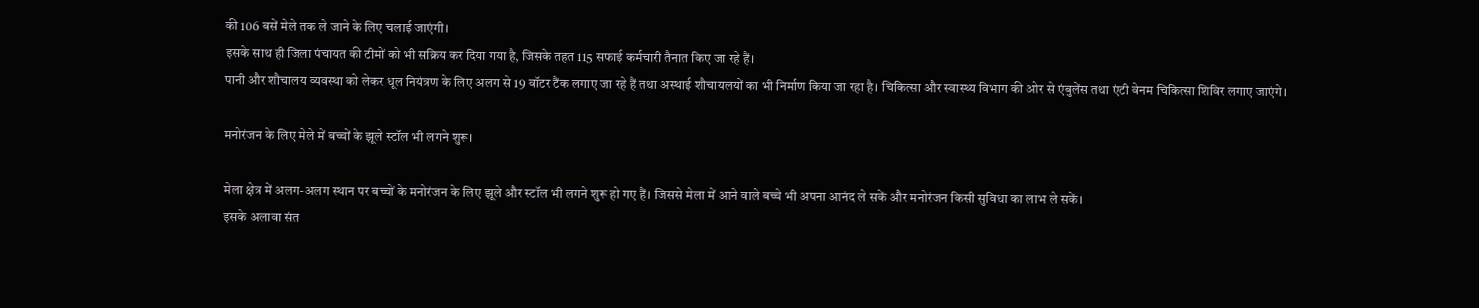की 106 बसें मेले तक ले जाने के लिए चलाई जाएंगी।
इसके साथ ही जिला पंचायत की टीमों को भी सक्रिय कर दिया गया है, जिसके तहत 115 सफाई कर्मचारी तैनात किए जा रहे हैं।
पानी और शौचालय व्यवस्था को लेकर धूल नियंत्रण के लिए अलग से 19 वॉटर टैंक लगाए जा रहे हैं तथा अस्थाई शौचायलयों का भी निर्माण किया जा रहा है। चिकित्सा और स्वास्थ्य विभाग की ओर से एंबुलेंस तथा एंटी वेनम चिकित्सा शिविर लगाए जाएंगे।

मनोरंजन के लिए मेले में बच्चों के झूले स्टॉल भी लगने शुरू।

मेला क्षेत्र में अलग-अलग स्थान पर बच्चों के मनोरंजन के लिए झूले और स्टॉल भी लगने शुरू हो गए हैं। जिससे मेला में आने वाले बच्चे भी अपना आनंद ले सकें और मनोरंजन किसी सुविधा का लाभ ले सकें।
इसके अलावा संत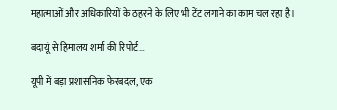महात्माओं और अधिकारियों के ठहरने के लिए भी टेंट लगाने का काम चल रहा है।

बदायूं से हिमालय शर्मा की रिपोर्ट…

यूपी में बड़ा प्रशासनिक फेरबदल, एक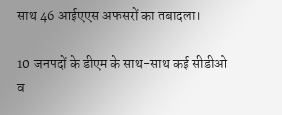साथ 46 आईएएस अफसरों का तबादला।

10 जनपदों के डीएम के साथ-साथ कई सीडीओ व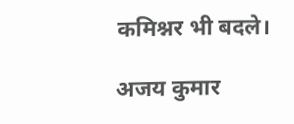कमिश्नर भी बदले।

अजय कुमार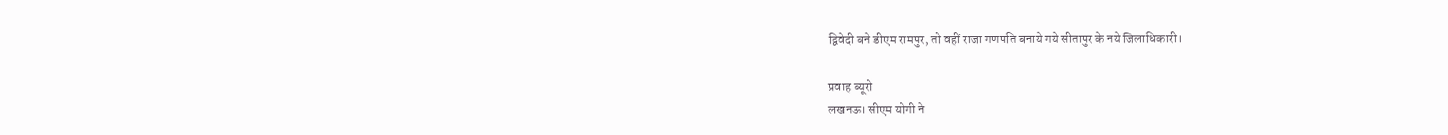द्विवेदी बने डीएम रामपुर, तो वहीं राजा गणपति बनाये गये सीतापुर के नये जिलाधिकारी।

प्रवाह ब्यूरो
लखनऊ। सीएम योगी ने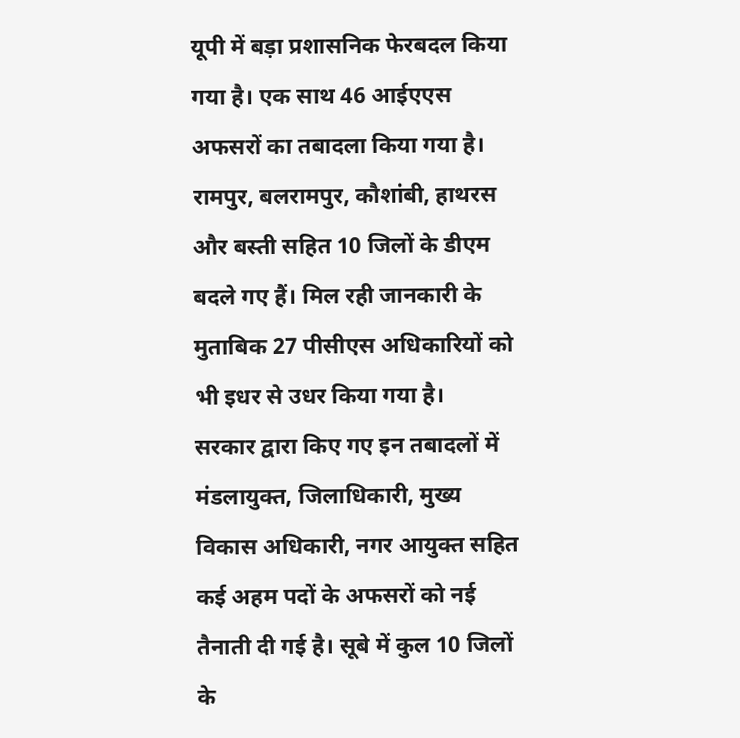यूपी में बड़ा प्रशासनिक फेरबदल किया गया है। एक साथ 46 आईएएस अफसरों का तबादला किया गया है। रामपुर, बलरामपुर, कौशांबी, हाथरस और बस्ती सहित 10 जिलों के डीएम बदले गए हैं। मिल रही जानकारी के मुताबिक 27 पीसीएस अधिकारियों को भी इधर से उधर किया गया है।
सरकार द्वारा किए गए इन तबादलों में मंडलायुक्त, जिलाधिकारी, मुख्य विकास अधिकारी, नगर आयुक्त सहित कई अहम पदों के अफसरों को नई तैनाती दी गई है। सूबे में कुल 10 जिलों के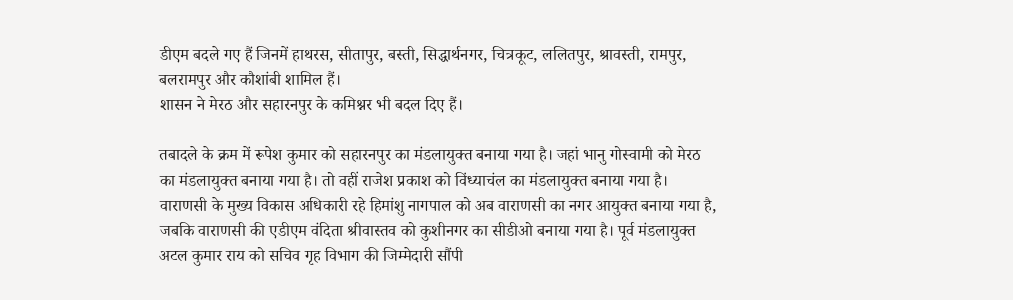डीएम बदले गए हैं जिनमें हाथरस, सीतापुर, बस्ती, सिद्धार्थनगर, चित्रकूट, ललितपुर, श्रावस्ती, रामपुर, बलरामपुर और कौशांबी शामिल हैं।
शासन ने मेरठ और सहारनपुर के कमिश्नर भी बदल दिए हैं।

तबादले के क्रम में रूपेश कुमार को सहारनपुर का मंडलायुक्त बनाया गया है। जहां भानु गोस्वामी को मेरठ का मंडलायुक्त बनाया गया है। तो वहीं राजेश प्रकाश को विंध्याचंल का मंडलायुक्त बनाया गया है।
वाराणसी के मुख्य विकास अधिकारी रहे हिमांशु नागपाल को अब वाराणसी का नगर आयुक्त बनाया गया है, जबकि वाराणसी की एडीएम वंदिता श्रीवास्तव को कुशीनगर का सीडीओ बनाया गया है। पूर्व मंडलायुक्त अटल कुमार राय को सचिव गृह विभाग की जिम्मेदारी सौंपी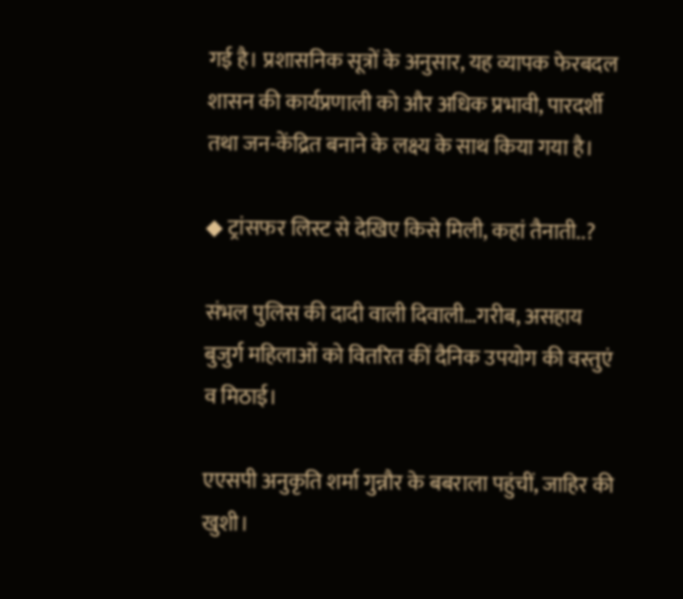गई है। प्रशासनिक सूत्रों के अनुसार, यह व्यापक फेरबदल शासन की कार्यप्रणाली को और अधिक प्रभावी, पारदर्शी तथा जन-केंद्रित बनाने के लक्ष्य के साथ किया गया है।

◆ ट्रांसफर लिस्ट से देखिए किसे मिली, कहां तैनाती..?

संभल पुलिस की दादी वाली दिवाली…गरीब, असहाय बुजुर्ग महिलाओं को वितरित कीं दैनिक उपयोग की वस्तुएं व मिठाई।

एएसपी अनुकृति शर्मा गुन्नौर के बबराला पहुंचीं, जाहिर की खुशी।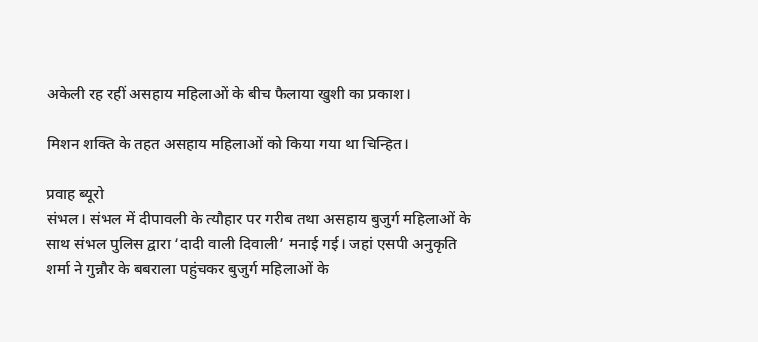अकेली रह रहीं असहाय महिलाओं के बीच फैलाया खुशी का प्रकाश।

मिशन शक्ति के तहत असहाय महिलाओं को किया गया था चिन्हित।

प्रवाह ब्यूरो
संभल। संभल में दीपावली के त्यौहार पर गरीब तथा असहाय बुजुर्ग महिलाओं के साथ संभल पुलिस द्वारा ‘दादी वाली दिवाली’ मनाई गई। जहां एसपी अनुकृति शर्मा ने गुन्नौर के बबराला पहुंचकर बुजुर्ग महिलाओं के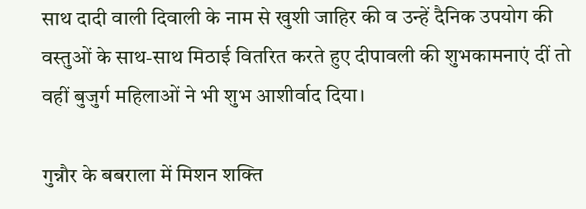साथ दादी वाली दिवाली के नाम से खुशी जाहिर की व उन्हें दैनिक उपयोग की वस्तुओं के साथ-साथ मिठाई वितरित करते हुए दीपावली की शुभकामनाएं दीं तो वहीं बुजुर्ग महिलाओं ने भी शुभ आशीर्वाद दिया।

गुन्नौर के बबराला में मिशन शक्ति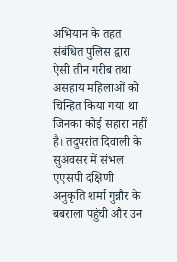अभियान के तहत संबंधित पुलिस द्वारा ऐसी तीन गरीब तथा असहाय महिलाओं को चिन्हित किया गया था जिनका कोई सहारा नहीं है। तदुपरांत दिवाली के सुअवसर में संभल एएसपी दक्षिणी अनुकृति शर्मा गुन्नौर के बबराला पहुंची और उन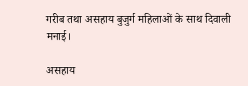गरीब तथा असहाय बुजुर्ग महिलाओं के साथ दिवाली मनाई।

असहाय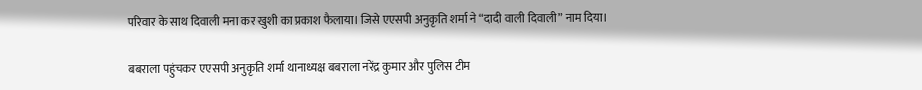परिवार के साथ दिवाली मना कर खुशी का प्रकाश फैलाया। जिसे एएसपी अनुकृति शर्मा ने “दादी वाली दिवाली” नाम दिया।

बबराला पहुंचकर एएसपी अनुकृति शर्मा थानाध्यक्ष बबराला नरेंद्र कुमार और पुलिस टीम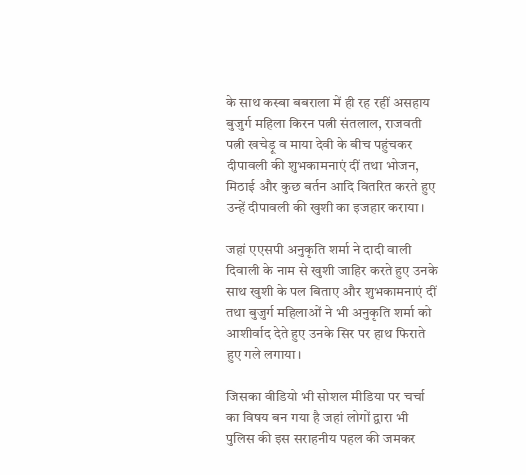के साथ कस्बा बबराला में ही रह रहीं असहाय बुजुर्ग महिला किरन पत्नी संतलाल, राजवती पत्नी खचेड़ू व माया देवी के बीच पहुंचकर दीपावली की शुभकामनाएं दीं तथा भोजन, मिठाई और कुछ बर्तन आदि वितरित करते हुए उन्हें दीपावली की खुशी का इजहार कराया।

जहां एएसपी अनुकृति शर्मा ने दादी वाली दिवाली के नाम से खुशी जाहिर करते हुए उनके साथ खुशी के पल बिताए और शुभकामनाएं दीं तथा बुजुर्ग महिलाओं ने भी अनुकृति शर्मा को आशीर्वाद देते हुए उनके सिर पर हाथ फिराते हुए गले लगाया।

जिसका वीडियो भी सोशल मीडिया पर चर्चा का विषय बन गया है जहां लोगों द्वारा भी पुलिस की इस सराहनीय पहल की जमकर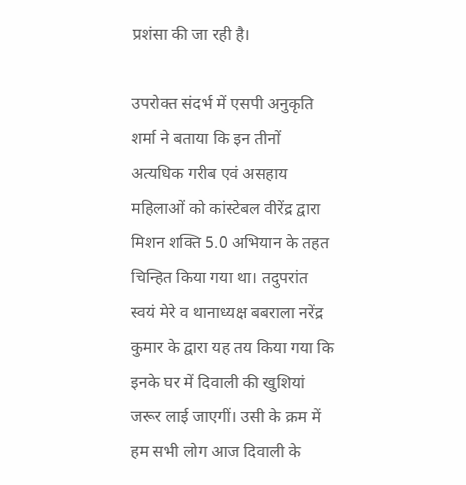प्रशंसा की जा रही है।

उपरोक्त संदर्भ में एसपी अनुकृति शर्मा ने बताया कि इन तीनों अत्यधिक गरीब एवं असहाय महिलाओं को कांस्टेबल वीरेंद्र द्वारा मिशन शक्ति 5.0 अभियान के तहत चिन्हित किया गया था। तदुपरांत स्वयं मेरे व थानाध्यक्ष बबराला नरेंद्र कुमार के द्वारा यह तय किया गया कि इनके घर में दिवाली की खुशियां जरूर लाई जाएगीं। उसी के क्रम में हम सभी लोग आज दिवाली के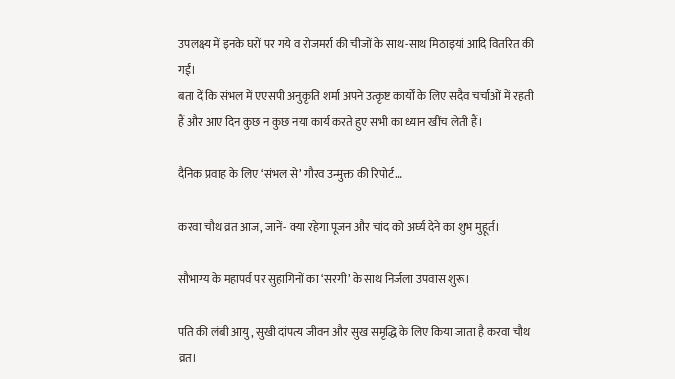उपलक्ष्य में इनके घरों पर गये व रोजमर्रा की चीजों के साथ-साथ मिठाइयां आदि वितरित की गईं।
बता दें कि संभल में एएसपी अनुकृति शर्मा अपने उत्कृष्ट कार्यों के लिए सदैव चर्चाओं में रहती हैं और आए दिन कुछ न कुछ नया कार्य करते हुए सभी का ध्यान खींच लेती हैं।

दैनिक प्रवाह के लिए ‘संभल से’ गौरव उन्मुक्त की रिपोर्ट…

करवा चौथ व्रत आज, जानें- क्या रहेगा पूजन और चांद को अर्घ्य देने का शुभ मुहूर्त।

सौभाग्य के महापर्व पर सुहागिनों का ‘सरगी’ के साथ निर्जला उपवास शुरू।

पति की लंबी आयु, सुखी दांपत्य जीवन और सुख समृद्धि के लिए किया जाता है करवा चौथ व्रत।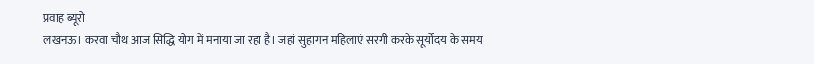प्रवाह ब्यूरो
लखनऊ। करवा चौथ आज सिद्धि योग में मनाया जा रहा है। जहां सुहागन महिलाएं सरगी करके सूर्योदय के समय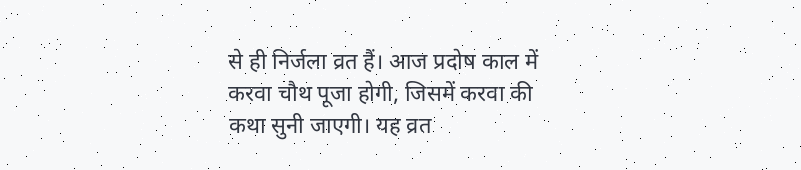से ही निर्जला व्रत हैं। आज प्रदोष काल में करवा चौथ पूजा होगी, जिसमें करवा की कथा सुनी जाएगी। यह व्रत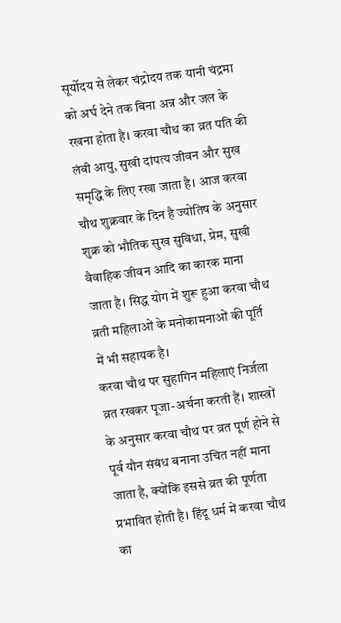सूर्योदय से लेकर चंद्रोदय तक यानी चंद्रमा को अर्घ देने तक बिना अन्न और जल के रखना होता है। करवा चौथ का व्रत पति की लंबी आयु, सुखी दांपत्य जीवन और सुख समृद्धि के लिए रखा जाता है। आज करवा चौथ शुक्रवार के दिन है ज्योतिष के अनुसार शुक्र को भौतिक सुख सुविधा, प्रेम, सुखी वैवाहिक जीवन आदि का कारक माना जाता है। सिद्ध योग में शुरू हुआ करवा चौथ व्रती महिलाओं के मनोकामनाओं की पूर्ति में भी सहायक है।
करवा चौथ पर सुहागिन महिलाएं निर्जला व्रत रखकर पूजा-अर्चना करती हैं। शास्त्रों के अनुसार करवा चौथ पर व्रत पूर्ण होने से पूर्व यौन संबंध बनाना उचित नहीं माना जाता है, क्योंकि इससे व्रत की पूर्णता प्रभावित होती है। हिंदू धर्म में करवा चौथ का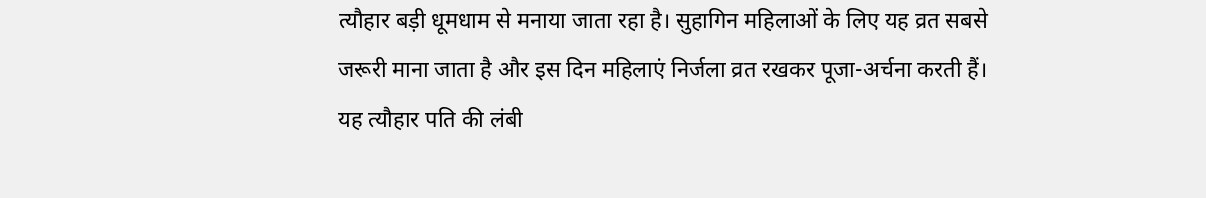त्यौहार बड़ी धूमधाम से मनाया जाता रहा है। सुहागिन महिलाओं के लिए यह व्रत सबसे जरूरी माना जाता है और इस दिन महिलाएं निर्जला व्रत रखकर पूजा-अर्चना करती हैं। यह त्यौहार पति की लंबी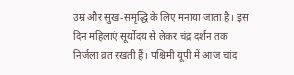उम्र और सुख-समृद्धि के लिए मनाया जाता है। इस दिन महिलाएं सूर्योदय से लेकर चंद्र दर्शन तक निर्जला व्रत रखती हैं। पश्चिमी यूपी में आज चांद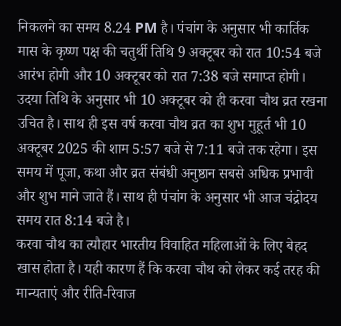निकलने का समय 8.24 PM है। पंचांग के अनुसार भी कार्तिक मास के कृष्ण पक्ष की चतुर्थी तिथि 9 अक्टूबर को रात 10:54 बजे आरंभ होगी और 10 अक्टूबर को रात 7:38 बजे समाप्त होगी। उदया तिथि के अनुसार भी 10 अक्टूबर को ही करवा चौथ व्रत रखना उचित है। साथ ही इस वर्ष करवा चौथ व्रत का शुभ मुहूर्त भी 10 अक्टूबर 2025 की शाम 5:57 बजे से 7:11 बजे तक रहेगा। इस समय में पूजा, कथा और व्रत संबंधी अनुष्ठान सबसे अधिक प्रभावी और शुभ माने जाते हैं। साथ ही पंचांग के अनुसार भी आज चंद्रोदय समय रात 8:14 बजे है।
करवा चौथ का त्यौहार भारतीय विवाहित महिलाओं के लिए बेहद खास होता है। यही कारण हैं कि करवा चौथ को लेकर कई तरह की मान्यताएं और रीति-रिवाज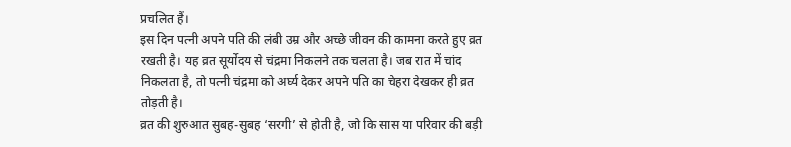प्रचलित हैं।
इस दिन पत्नी अपने पति की लंबी उम्र और अच्छे जीवन की कामना करते हुए व्रत रखती है। यह व्रत सूर्योदय से चंद्रमा निकलने तक चलता है। जब रात में चांद निकलता है, तो पत्नी चंद्रमा को अर्घ्य देकर अपने पति का चेहरा देखकर ही व्रत तोड़ती है।
व्रत की शुरुआत सुबह-सुबह ‘सरगी’ से होती है, जो कि सास या परिवार की बड़ी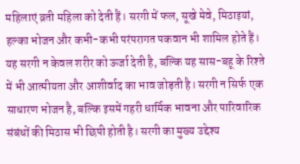महिलाएं व्रती महिला को देती हैं। सरगी में फल, सूखे मेवे, मिठाइयां, हल्का भोजन और कभी-कभी परंपरागत पकवान भी शामिल होते हैं। यह सरगी न केवल शरीर को ऊर्जा देती है, बल्कि यह सास-बहू के रिश्ते में भी आत्मीयता और आशीर्वाद का भाव जोड़ती है। सरगी न सिर्फ एक साधारण भोजन है, बल्कि इसमें गहरी धार्मिक भावना और पारिवारिक संबंधों की मिठास भी छिपी होती है। सरगी का मुख्य उद्देश्य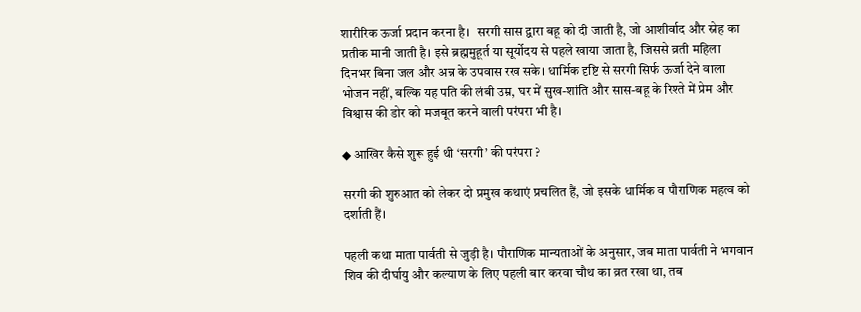शारीरिक ऊर्जा प्रदान करना है।  सरगी सास द्वारा बहू को दी जाती है, जो आशीर्वाद और स्नेह का प्रतीक मानी जाती है। इसे ब्रह्ममुहूर्त या सूर्योदय से पहले खाया जाता है, जिससे व्रती महिला दिनभर बिना जल और अन्न के उपवास रख सके। धार्मिक दृष्टि से सरगी सिर्फ ऊर्जा देने वाला भोजन नहीं, बल्कि यह पति की लंबी उम्र, घर में सुख-शांति और सास-बहू के रिश्ते में प्रेम और विश्वास की डोर को मजबूत करने वाली परंपरा भी है।

◆ आखिर कैसे शुरू हुई थी ‘सरगी’ की परंपरा ?

सरगी की शुरुआत को लेकर दो प्रमुख कथाएं प्रचलित हैं, जो इसके धार्मिक व पौराणिक महत्व को दर्शाती हैं।

पहली कथा माता पार्वती से जुड़ी है। पौराणिक मान्यताओं के अनुसार, जब माता पार्वती ने भगवान शिव की दीर्घायु और कल्याण के लिए पहली बार करवा चौथ का व्रत रखा था, तब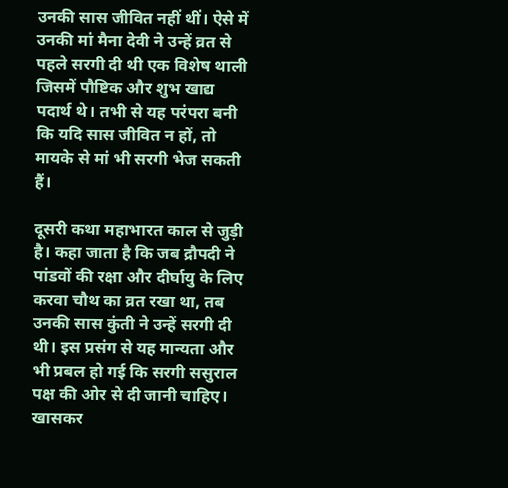उनकी सास जीवित नहीं थीं। ऐसे में उनकी मां मैना देवी ने उन्हें व्रत से पहले सरगी दी थी एक विशेष थाली जिसमें पौष्टिक और शुभ खाद्य पदार्थ थे। तभी से यह परंपरा बनी कि यदि सास जीवित न हों, तो मायके से मां भी सरगी भेज सकती हैं।

दूसरी कथा महाभारत काल से जुड़ी है। कहा जाता है कि जब द्रौपदी ने पांडवों की रक्षा और दीर्घायु के लिए करवा चौथ का व्रत रखा था, तब उनकी सास कुंती ने उन्हें सरगी दी थी। इस प्रसंग से यह मान्यता और भी प्रबल हो गई कि सरगी ससुराल पक्ष की ओर से दी जानी चाहिए। खासकर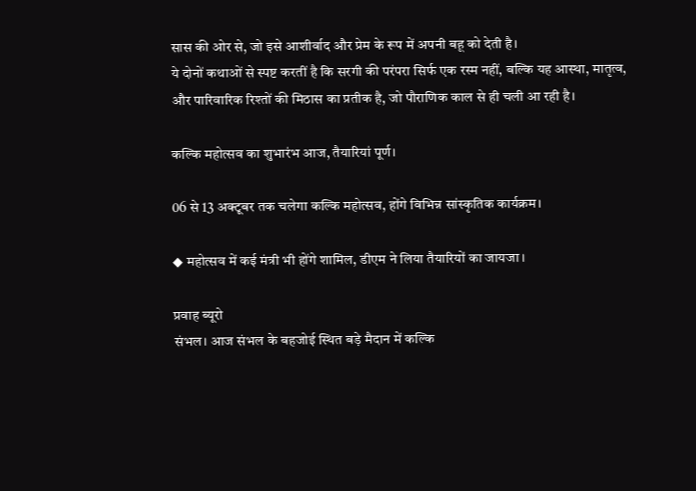सास की ओर से, जो इसे आशीर्वाद और प्रेम के रूप में अपनी बहू को देती है।
ये दोनों कथाओं से स्पष्ट करतीं है कि सरगी की परंपरा सिर्फ एक रस्म नहीं, बल्कि यह आस्था, मातृत्व, और पारिवारिक रिश्तों की मिठास का प्रतीक है, जो पौराणिक काल से ही चली आ रही है।

कल्कि महोत्सव का शुभारंभ आज, तैयारियां पूर्ण।

06 से 13 अक्टूबर तक चलेगा कल्कि महोत्सव, होंगे विभिन्न सांस्कृतिक कार्यक्रम।

◆ महोत्सव में कई मंत्री भी होंगे शामिल, डीएम ने लिया तैयारियों का जायजा।

प्रवाह ब्यूरो
संभल। आज संभल के बहजोई स्थित बड़े मैदान में कल्कि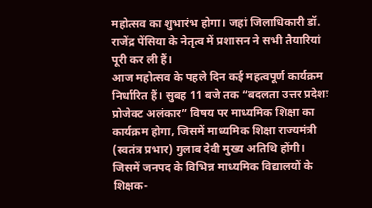महोत्सव का शुभारंभ होगा। जहां जिलाधिकारी डॉ. राजेंद्र पेंसिया के नेतृत्व में प्रशासन ने सभी तैयारियां पूरी कर ली हैं।
आज महोत्सव के पहले दिन कई महत्वपूर्ण कार्यक्रम निर्धारित हैं। सुबह 11 बजे तक “बदलता उत्तर प्रदेशः प्रोजेक्ट अलंकार” विषय पर माध्यमिक शिक्षा का कार्यक्रम होगा, जिसमें माध्यमिक शिक्षा राज्यमंत्री (स्वतंत्र प्रभार) गुलाब देवी मुख्य अतिथि होंगी।
जिसमें जनपद के विभिन्न माध्यमिक विद्यालयों के शिक्षक-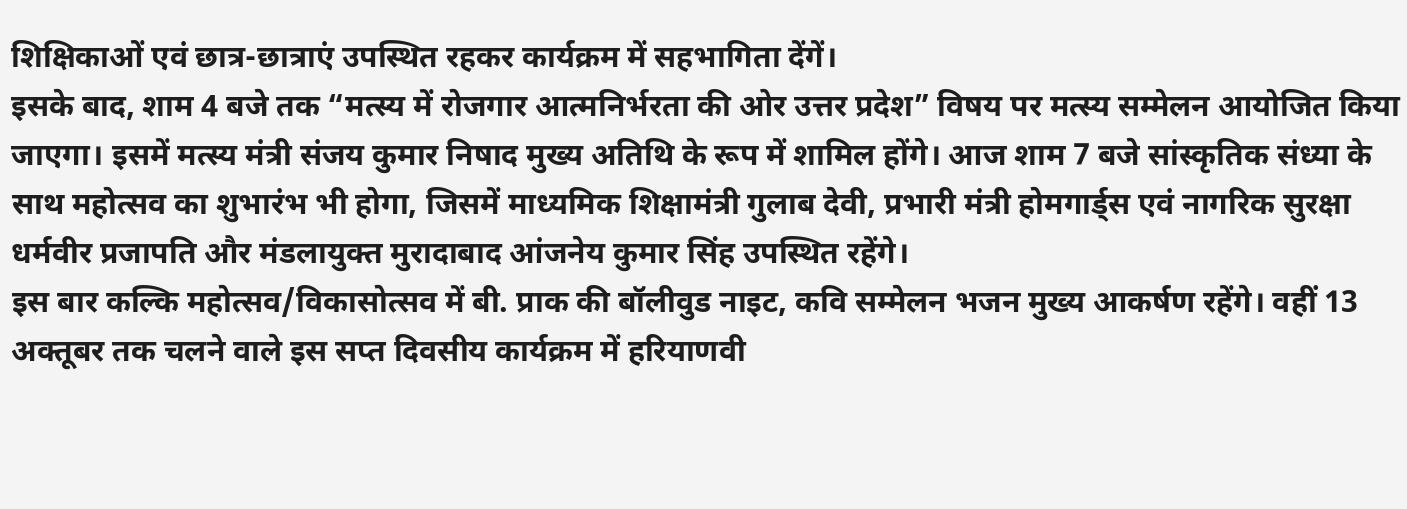शिक्षिकाओं एवं छात्र-छात्राएं उपस्थित रहकर कार्यक्रम में सहभागिता देंगें।
इसके बाद, शाम 4 बजे तक “मत्स्य में रोजगार आत्मनिर्भरता की ओर उत्तर प्रदेश” विषय पर मत्स्य सम्मेलन आयोजित किया जाएगा। इसमें मत्स्य मंत्री संजय कुमार निषाद मुख्य अतिथि के रूप में शामिल होंगे। आज शाम 7 बजे सांस्कृतिक संध्या के साथ महोत्सव का शुभारंभ भी होगा, जिसमें माध्यमिक शिक्षामंत्री गुलाब देवी, प्रभारी मंत्री होमगार्ड्स एवं नागरिक सुरक्षा धर्मवीर प्रजापति और मंडलायुक्त मुरादाबाद आंजनेय कुमार सिंह उपस्थित रहेंगे।
इस बार कल्कि महोत्सव/विकासोत्सव में बी. प्राक की बॉलीवुड नाइट, कवि सम्मेलन भजन मुख्य आकर्षण रहेंगे। वहीं 13 अक्तूबर तक चलने वाले इस सप्त दिवसीय कार्यक्रम में हरियाणवी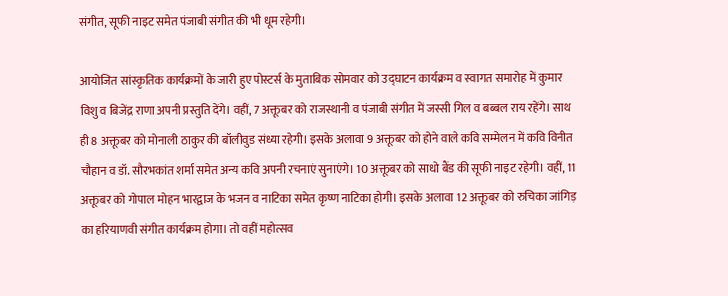संगीत, सूफी नाइट समेत पंजाबी संगीत की भी धूम रहेगी।

आयोजित सांस्कृतिक कार्यक्रमों के जारी हुए पोस्टर्स के मुताबिक सोमवार को उद्घाटन कार्यक्रम व स्वागत समारोह में कुमार विशु व बिजेंद्र राणा अपनी प्रस्तुति देंगे। वहीं, 7 अक्तूबर को राजस्थानी व पंजाबी संगीत में जस्सी गिल व बब्बल राय रहेंगे। साथ ही 8 अक्तूबर को मोनाली ठाकुर की बॉलीवुड संध्या रहेगी। इसके अलावा 9 अक्तूबर को होने वाले कवि सम्मेलन में कवि विनीत चौहान व डॉ. सौरभकांत शर्मा समेत अन्य कवि अपनी रचनाएं सुनाएंगे। 10 अक्तूबर को साधो बैंड की सूफी नाइट रहेगी। वहीं, 11 अक्तूबर को गोपाल मोहन भारद्वाज के भजन व नाटिका समेत कृष्ण नाटिका होगी। इसके अलावा 12 अक्तूबर को रुचिका जांगिड़ का हरियाणवी संगीत कार्यक्रम होगा। तो वहीं महोत्सव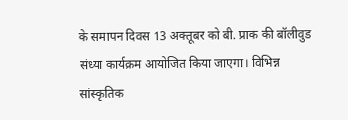के समापन दिवस 13 अक्तूबर को बी. प्राक की बॉलीवुड संध्या कार्यक्रम आयोजित किया जाएगा। विभिन्न सांस्कृतिक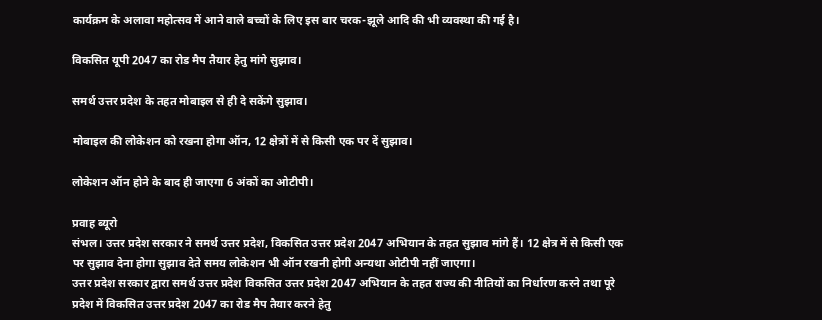कार्यक्रम के अलावा महोत्सव में आने वाले बच्चों के लिए इस बार चरक-झूले आदि की भी व्यवस्था की गई है।

विकसित यूपी 2047 का रोड मैप तैयार हेतु मांगे सुझाव।

समर्थ उत्तर प्रदेश के तहत मोबाइल से ही दे सकेंगे सुझाव।

मोबाइल की लोकेशन को रखना होगा ऑन, 12 क्षेत्रों में से किसी एक पर दें सुझाव।

लोकेशन ऑन होने के बाद ही जाएगा 6 अंकों का ओटीपी।

प्रवाह ब्यूरो
संभल। उत्तर प्रदेश सरकार ने समर्थ उत्तर प्रदेश, विकसित उत्तर प्रदेश 2047 अभियान के तहत सुझाव मांगे हैं। 12 क्षेत्र में से किसी एक पर सुझाव देना होगा सुझाव देते समय लोकेशन भी ऑन रखनी होगी अन्यथा ओटीपी नहीं जाएगा।
उत्तर प्रदेश सरकार द्वारा समर्थ उत्तर प्रदेश विकसित उत्तर प्रदेश 2047 अभियान के तहत राज्य की नीतियों का निर्धारण करने तथा पूरे प्रदेश में विकसित उत्तर प्रदेश 2047 का रोड मैप तैयार करने हेतु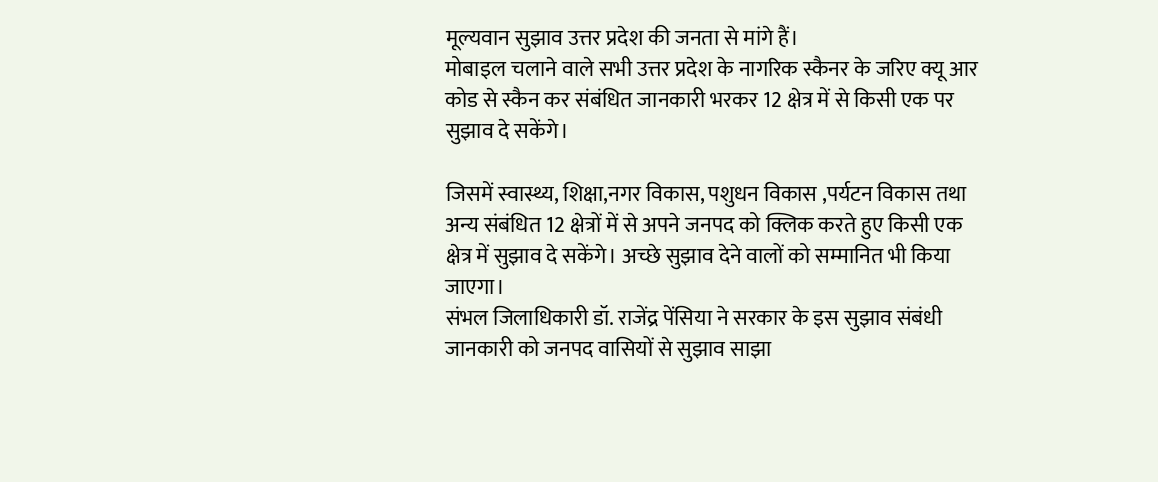मूल्यवान सुझाव उत्तर प्रदेश की जनता से मांगे हैं।
मोबाइल चलाने वाले सभी उत्तर प्रदेश के नागरिक स्कैनर के जरिए क्यू आर कोड से स्कैन कर संबंधित जानकारी भरकर 12 क्षेत्र में से किसी एक पर सुझाव दे सकेंगे।

जिसमें स्वास्थ्य, शिक्षा,नगर विकास, पशुधन विकास ,पर्यटन विकास तथा अन्य संबंधित 12 क्षेत्रों में से अपने जनपद को क्लिक करते हुए किसी एक क्षेत्र में सुझाव दे सकेंगे। अच्छे सुझाव देने वालों को सम्मानित भी किया जाएगा।
संभल जिलाधिकारी डॉ. राजेंद्र पेंसिया ने सरकार के इस सुझाव संबंधी जानकारी को जनपद वासियों से सुझाव साझा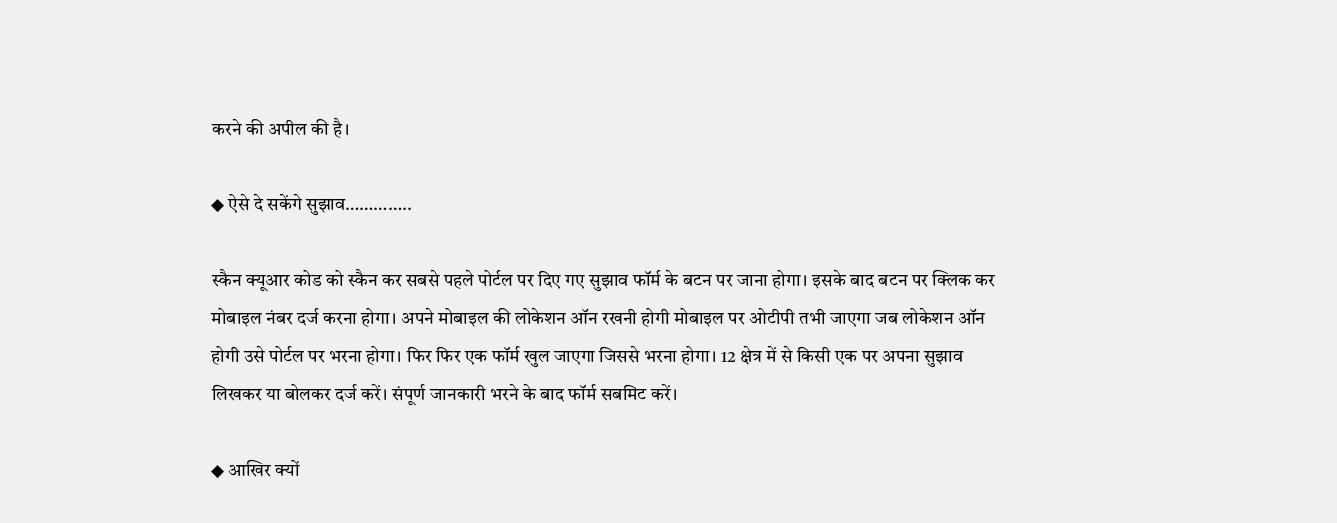करने की अपील की है।

◆ ऐसे दे सकेंगे सुझाव…………..

स्कैन क्यूआर कोड को स्कैन कर सबसे पहले पोर्टल पर दिए गए सुझाव फॉर्म के बटन पर जाना होगा। इसके बाद बटन पर क्लिक कर मोबाइल नंबर दर्ज करना होगा। अपने मोबाइल की लोकेशन ऑन रखनी होगी मोबाइल पर ओटीपी तभी जाएगा जब लोकेशन ऑन होगी उसे पोर्टल पर भरना होगा। फिर फिर एक फॉर्म खुल जाएगा जिससे भरना होगा। 12 क्षेत्र में से किसी एक पर अपना सुझाव लिखकर या बोलकर दर्ज करें। संपूर्ण जानकारी भरने के बाद फॉर्म सबमिट करें।

◆ आखिर क्यों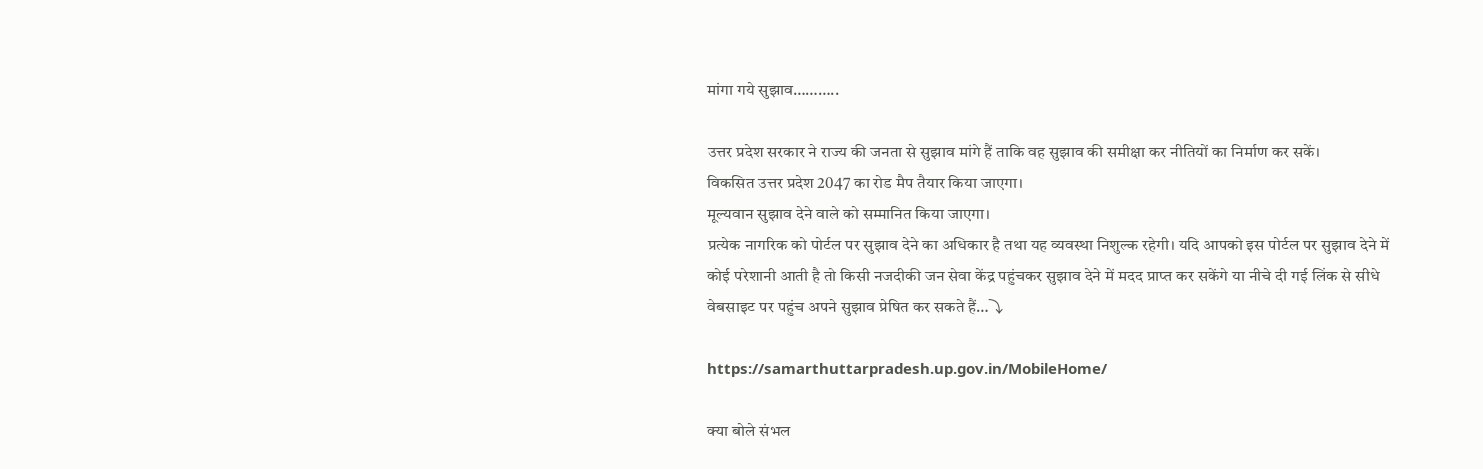मांगा गये सुझाव………..

उत्तर प्रदेश सरकार ने राज्य की जनता से सुझाव मांगे हैं ताकि वह सुझाव की समीक्षा कर नीतियों का निर्माण कर सकें।
विकसित उत्तर प्रदेश 2047 का रोड मैप तैयार किया जाएगा।
मूल्यवान सुझाव देने वाले को सम्मानित किया जाएगा।
प्रत्येक नागरिक को पोर्टल पर सुझाव देने का अधिकार है तथा यह व्यवस्था निशुल्क रहेगी। यदि आपको इस पोर्टल पर सुझाव देने में कोई परेशानी आती है तो किसी नजदीकी जन सेवा केंद्र पहुंचकर सुझाव देने में मदद प्राप्त कर सकेंगे या नीचे दी गई लिंक से सीधे वेबसाइट पर पहुंच अपने सुझाव प्रेषित कर सकते हैं…⤵

https://samarthuttarpradesh.up.gov.in/MobileHome/

क्या बोले संभल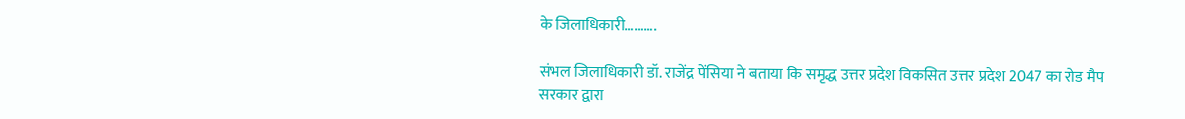के जिलाधिकारी……….

संभल जिलाधिकारी डॉ. राजेंद्र पेंसिया ने बताया कि समृद्ध उत्तर प्रदेश विकसित उत्तर प्रदेश 2047 का रोड मैप सरकार द्वारा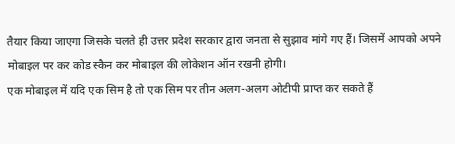तैयार किया जाएगा जिसके चलते ही उत्तर प्रदेश सरकार द्वारा जनता से सुझाव मांगे गए हैं। जिसमें आपको अपने मोबाइल पर कर कोड स्कैन कर मोबाइल की लोकेशन ऑन रखनी होगी।
एक मोबाइल में यदि एक सिम है तो एक सिम पर तीन अलग-अलग ओटीपी प्राप्त कर सकते हैं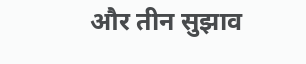और तीन सुझाव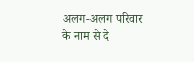अलग-अलग परिवार के नाम से दे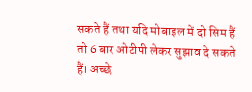सकते हैं तथा यदि मोबाइल में दो सिम हैं तो 6 बार ओटीपी लेकर सुझाव दे सकते हैं। अच्छे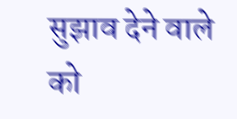सुझाव देने वाले को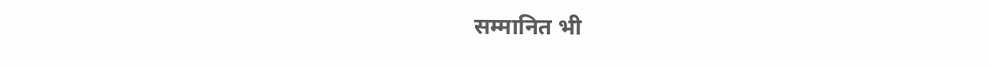सम्मानित भी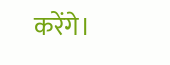करेंगे।